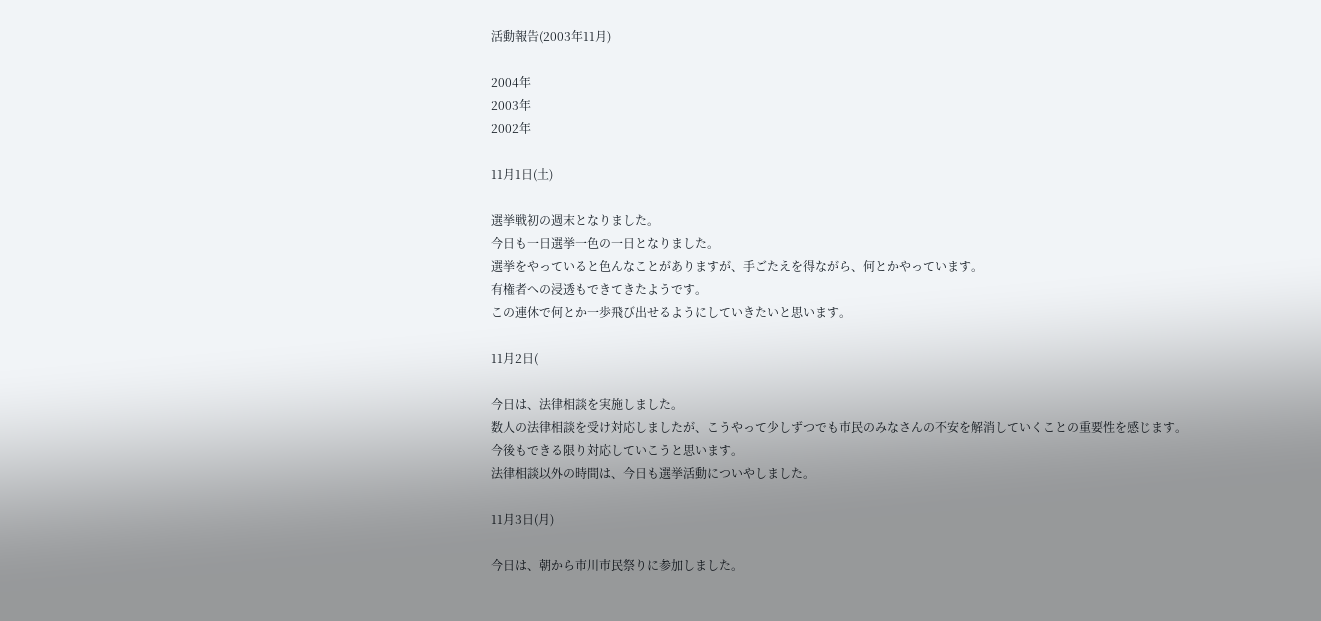活動報告(2003年11月)

2004年
2003年
2002年

11月1日(土)

選挙戦初の週末となりました。
今日も一日選挙一色の一日となりました。
選挙をやっていると色んなことがありますが、手ごたえを得ながら、何とかやっています。
有権者への浸透もできてきたようです。
この連休で何とか一歩飛び出せるようにしていきたいと思います。

11月2日(

今日は、法律相談を実施しました。
数人の法律相談を受け対応しましたが、こうやって少しずつでも市民のみなさんの不安を解消していくことの重要性を感じます。
今後もできる限り対応していこうと思います。
法律相談以外の時間は、今日も選挙活動についやしました。

11月3日(月)

今日は、朝から市川市民祭りに参加しました。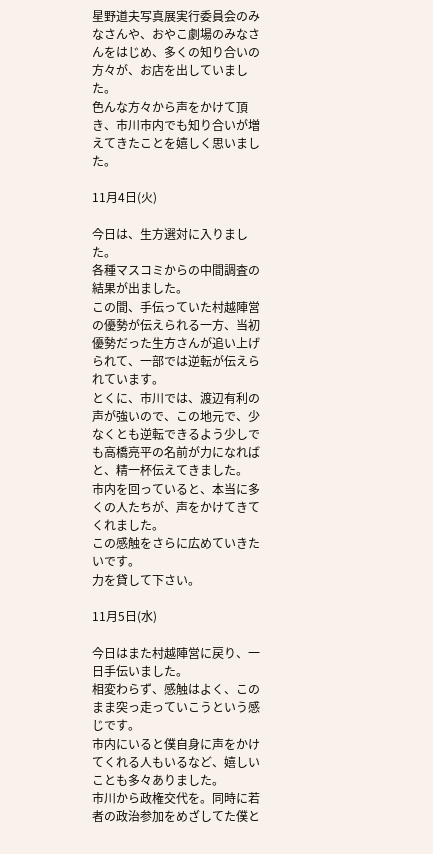星野道夫写真展実行委員会のみなさんや、おやこ劇場のみなさんをはじめ、多くの知り合いの方々が、お店を出していました。
色んな方々から声をかけて頂き、市川市内でも知り合いが増えてきたことを嬉しく思いました。

11月4日(火)

今日は、生方選対に入りました。
各種マスコミからの中間調査の結果が出ました。
この間、手伝っていた村越陣営の優勢が伝えられる一方、当初優勢だった生方さんが追い上げられて、一部では逆転が伝えられています。
とくに、市川では、渡辺有利の声が強いので、この地元で、少なくとも逆転できるよう少しでも高橋亮平の名前が力になればと、精一杯伝えてきました。
市内を回っていると、本当に多くの人たちが、声をかけてきてくれました。
この感触をさらに広めていきたいです。
力を貸して下さい。

11月5日(水)

今日はまた村越陣営に戻り、一日手伝いました。
相変わらず、感触はよく、このまま突っ走っていこうという感じです。
市内にいると僕自身に声をかけてくれる人もいるなど、嬉しいことも多々ありました。
市川から政権交代を。同時に若者の政治参加をめざしてた僕と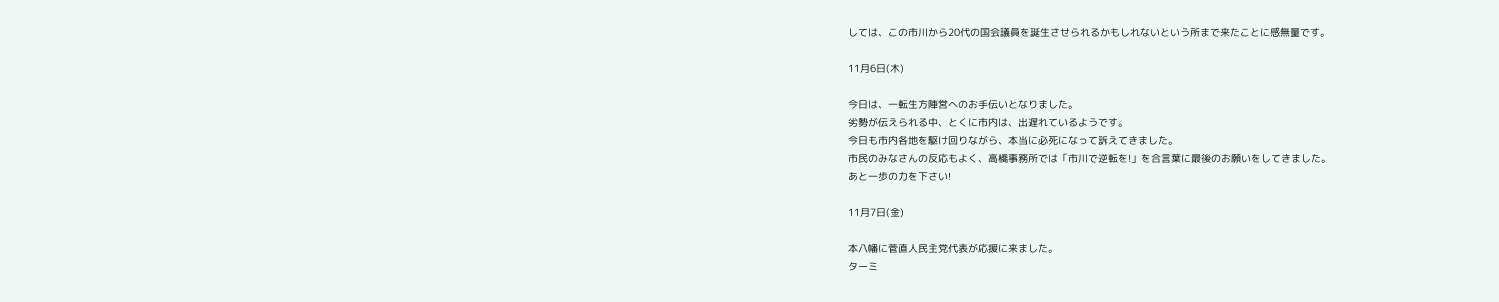しては、この市川から20代の国会議員を誕生させられるかもしれないという所まで来たことに感無量です。

11月6日(木)

今日は、一転生方陣営へのお手伝いとなりました。
劣勢が伝えられる中、とくに市内は、出遅れているようです。
今日も市内各地を駆け回りながら、本当に必死になって訴えてきました。
市民のみなさんの反応もよく、高橋事務所では「市川で逆転を!」を合言葉に最後のお願いをしてきました。
あと一歩の力を下さい!

11月7日(金)

本八幡に菅直人民主党代表が応援に来ました。
ターミ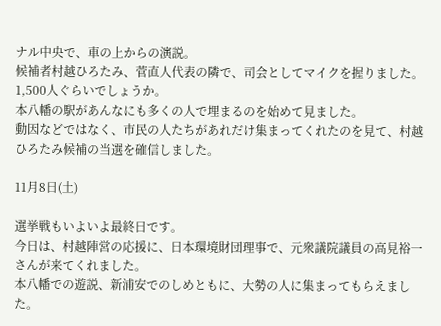ナル中央で、車の上からの演説。
候補者村越ひろたみ、菅直人代表の隣で、司会としてマイクを握りました。
1,500人ぐらいでしょうか。
本八幡の駅があんなにも多くの人で埋まるのを始めて見ました。
動因などではなく、市民の人たちがあれだけ集まってくれたのを見て、村越ひろたみ候補の当選を確信しました。

11月8日(土)

選挙戦もいよいよ最終日です。
今日は、村越陣営の応援に、日本環境財団理事で、元衆議院議員の高見裕一さんが来てくれました。
本八幡での遊説、新浦安でのしめともに、大勢の人に集まってもらえました。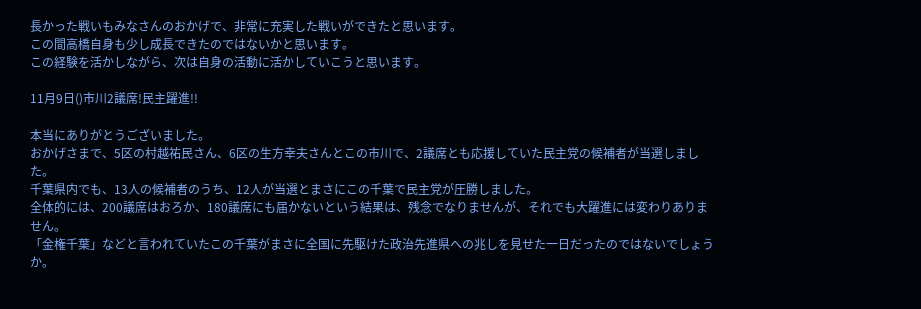長かった戦いもみなさんのおかげで、非常に充実した戦いができたと思います。
この間高橋自身も少し成長できたのではないかと思います。
この経験を活かしながら、次は自身の活動に活かしていこうと思います。

11月9日()市川2議席!民主躍進!!

本当にありがとうございました。
おかげさまで、5区の村越祐民さん、6区の生方幸夫さんとこの市川で、2議席とも応援していた民主党の候補者が当選しました。
千葉県内でも、13人の候補者のうち、12人が当選とまさにこの千葉で民主党が圧勝しました。
全体的には、200議席はおろか、180議席にも届かないという結果は、残念でなりませんが、それでも大躍進には変わりありません。
「金権千葉」などと言われていたこの千葉がまさに全国に先駆けた政治先進県への兆しを見せた一日だったのではないでしょうか。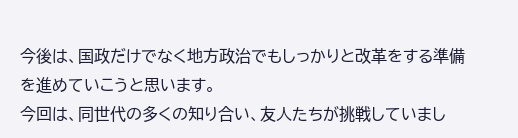今後は、国政だけでなく地方政治でもしっかりと改革をする準備を進めていこうと思います。
今回は、同世代の多くの知り合い、友人たちが挑戦していまし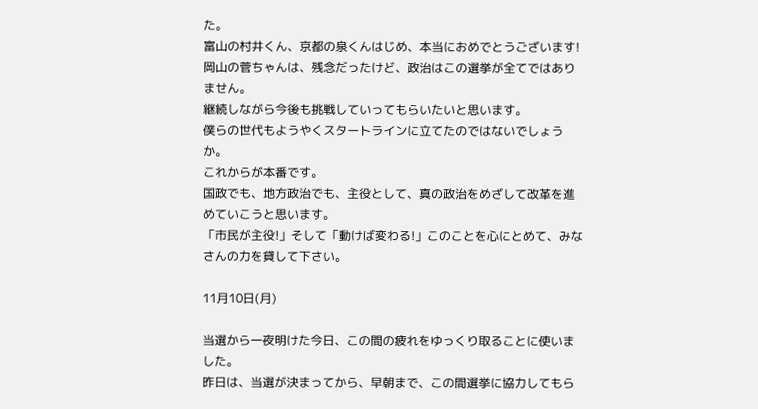た。
富山の村井くん、京都の泉くんはじめ、本当におめでとうございます!
岡山の菅ちゃんは、残念だったけど、政治はこの選挙が全てではありません。
継続しながら今後も挑戦していってもらいたいと思います。
僕らの世代もようやくスタートラインに立てたのではないでしょうか。
これからが本番です。
国政でも、地方政治でも、主役として、真の政治をめざして改革を進めていこうと思います。
「市民が主役!」そして「動けば変わる!」このことを心にとめて、みなさんの力を貸して下さい。

11月10日(月)

当選から一夜明けた今日、この間の疲れをゆっくり取ることに使いました。
昨日は、当選が決まってから、早朝まで、この間選挙に協力してもら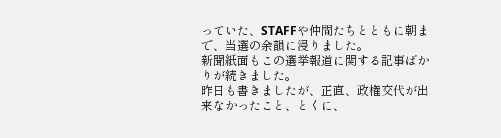っていた、STAFFや仲間たちとともに朝まで、当選の余韻に浸りました。
新聞紙面もこの選挙報道に関する記事ばかりが続きました。
昨日も書きましたが、正直、政権交代が出来なかったこと、とくに、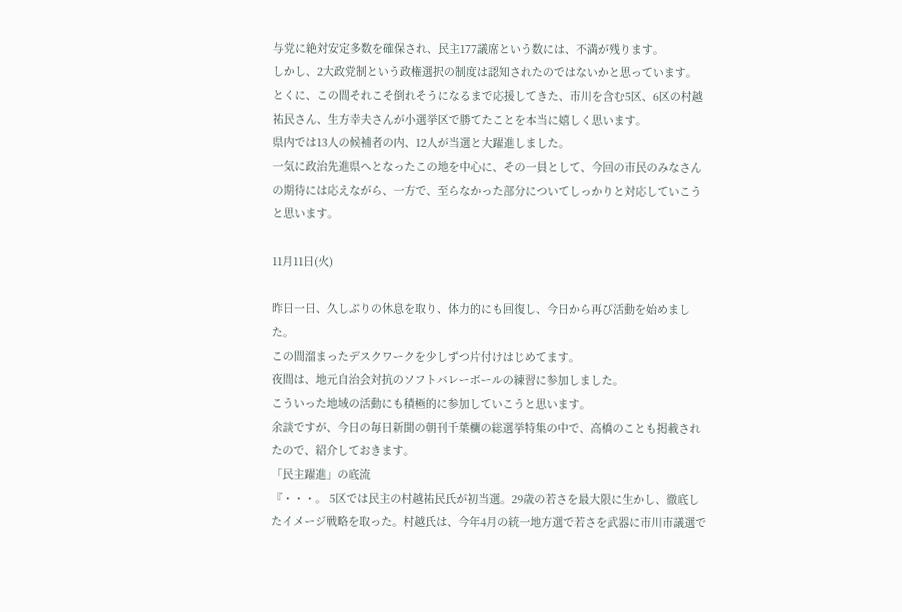与党に絶対安定多数を確保され、民主177議席という数には、不満が残ります。
しかし、2大政党制という政権選択の制度は認知されたのではないかと思っています。
とくに、この間それこそ倒れそうになるまで応援してきた、市川を含む5区、6区の村越祐民さん、生方幸夫さんが小選挙区で勝てたことを本当に嬉しく思います。
県内では13人の候補者の内、12人が当選と大躍進しました。
一気に政治先進県へとなったこの地を中心に、その一員として、今回の市民のみなさんの期待には応えながら、一方で、至らなかった部分についてしっかりと対応していこうと思います。

11月11日(火)

昨日一日、久しぶりの休息を取り、体力的にも回復し、今日から再び活動を始めました。
この間溜まったデスクワークを少しずつ片付けはじめてます。
夜間は、地元自治会対抗のソフトバレーボールの練習に参加しました。
こういった地域の活動にも積極的に参加していこうと思います。
余談ですが、今日の毎日新聞の朝刊千葉欄の総選挙特集の中で、高橋のことも掲載されたので、紹介しておきます。
「民主躍進」の底流
『・・・。 5区では民主の村越祐民氏が初当選。29歳の若さを最大限に生かし、徹底したイメージ戦略を取った。村越氏は、今年4月の統一地方選で若さを武器に市川市議選で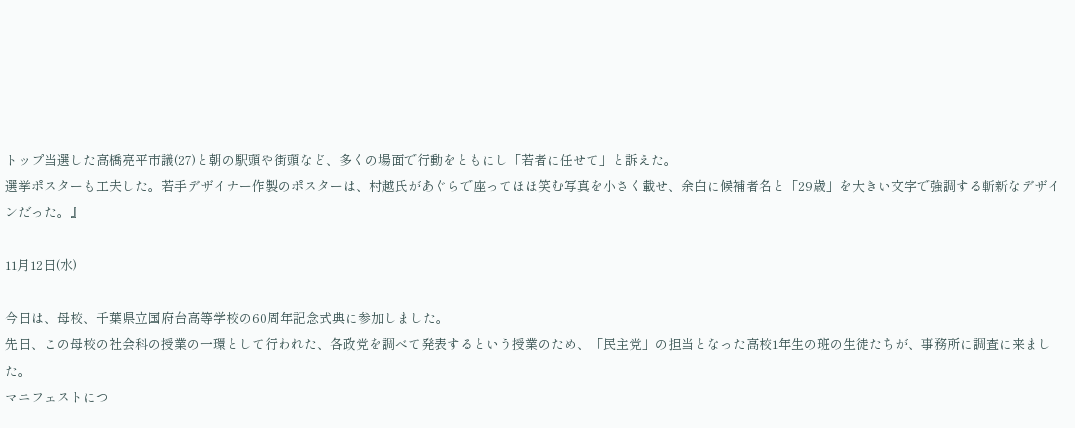トップ当選した高橋亮平市議(27)と朝の駅頭や街頭など、多くの場面で行動をともにし「若者に任せて」と訴えた。
選挙ポスターも工夫した。若手デザイナー作製のポスターは、村越氏があぐらで座ってほほ笑む写真を小さく載せ、余白に候補者名と「29歳」を大きい文字で強調する斬新なデザインだった。』

11月12日(水)

今日は、母校、千葉県立国府台高等学校の60周年記念式典に参加しました。
先日、この母校の社会科の授業の一環として行われた、各政党を調べて発表するという授業のため、「民主党」の担当となった高校1年生の班の生徒たちが、事務所に調査に来ました。
マニフェストにつ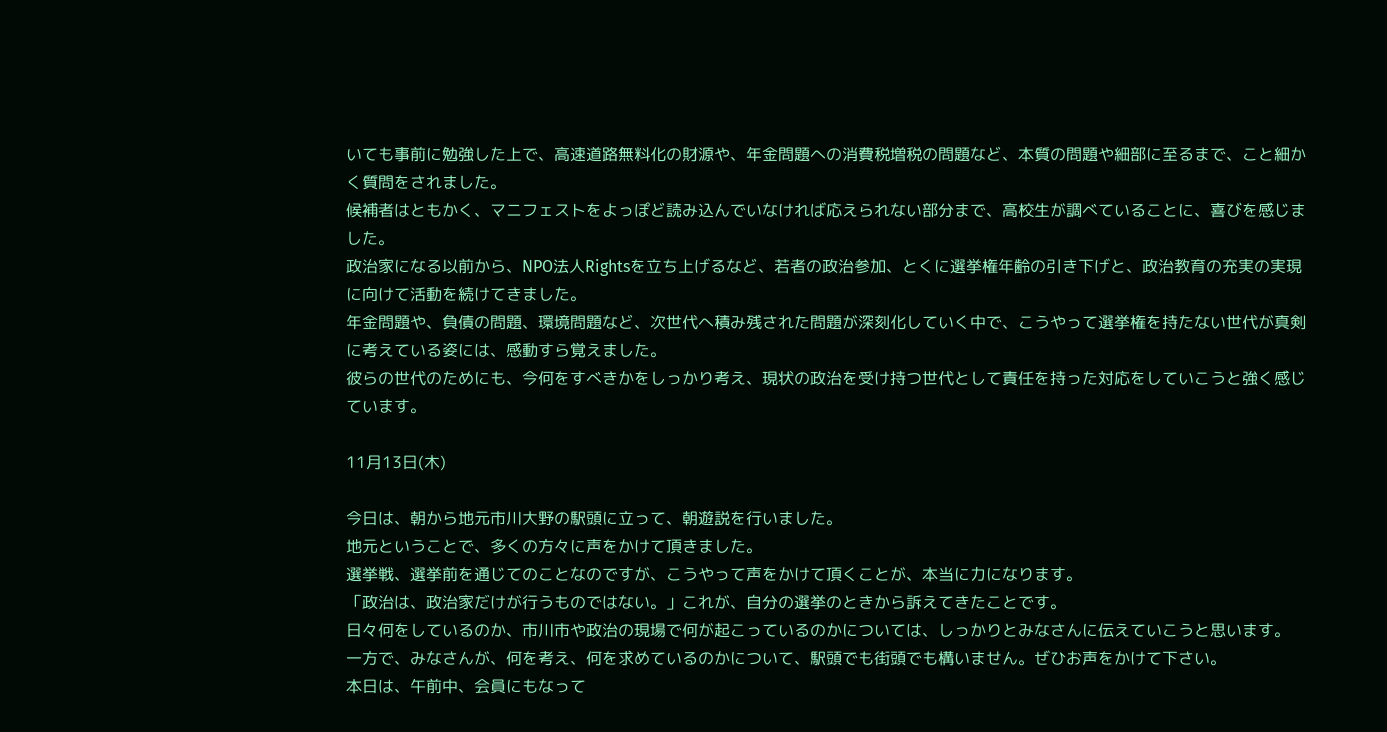いても事前に勉強した上で、高速道路無料化の財源や、年金問題への消費税増税の問題など、本質の問題や細部に至るまで、こと細かく質問をされました。
候補者はともかく、マニフェストをよっぽど読み込んでいなければ応えられない部分まで、高校生が調べていることに、喜びを感じました。
政治家になる以前から、NPO法人Rightsを立ち上げるなど、若者の政治参加、とくに選挙権年齢の引き下げと、政治教育の充実の実現に向けて活動を続けてきました。
年金問題や、負債の問題、環境問題など、次世代へ積み残された問題が深刻化していく中で、こうやって選挙権を持たない世代が真剣に考えている姿には、感動すら覚えました。
彼らの世代のためにも、今何をすべきかをしっかり考え、現状の政治を受け持つ世代として責任を持った対応をしていこうと強く感じています。

11月13日(木)

今日は、朝から地元市川大野の駅頭に立って、朝遊説を行いました。
地元ということで、多くの方々に声をかけて頂きました。
選挙戦、選挙前を通じてのことなのですが、こうやって声をかけて頂くことが、本当に力になります。
「政治は、政治家だけが行うものではない。」これが、自分の選挙のときから訴えてきたことです。
日々何をしているのか、市川市や政治の現場で何が起こっているのかについては、しっかりとみなさんに伝えていこうと思います。
一方で、みなさんが、何を考え、何を求めているのかについて、駅頭でも街頭でも構いません。ぜひお声をかけて下さい。
本日は、午前中、会員にもなって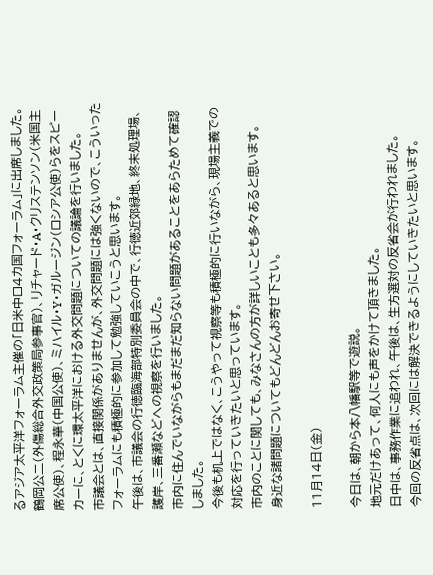るアジア太平洋フォーラム主催の「日米中ロ4カ国フォーラム」に出席しました。
鶴岡公二(外傷総合外交政策局参事官)、リチャード・A・クリステンソン(米国主席公使)、程永華(中国公使)、ミハイル・Y・ガルージン(ロシア公使)らをスピーカーに、とくに環太平洋における外交問題についての議論を行いました。
市議会とは、直接関係がありませんが、外交問題には強くないので、こういったフォーラムにも積極的に参加して勉強していこうと思います。
午後は、市議会の行徳臨海部特別委員会の中で、行徳近郊緑地、終末処理場、護岸、三番瀬などへの視察を行いました。
市内に住んでいながらもまだまだ知らない問題があることをあらためて確認しました。
今後も机上ではなく、こうやって視察等も積極的に行いながら、現場主義での対応を行っていきたいと思っています。
市内のことに関しても、みなさんの方が詳しいことも多々あると思います。
身近な諸問題についてもどんどんお寄せ下さい。

11月14日(金)

今日は、朝から本八幡駅等で遊説。
地元だけあって、何人にも声をかけて頂きました。
日中は、事務作業に追われ、午後は、生方選対の反省会が行われました。
今回の反省点は、次回には解決できるようにしていきたいと思います。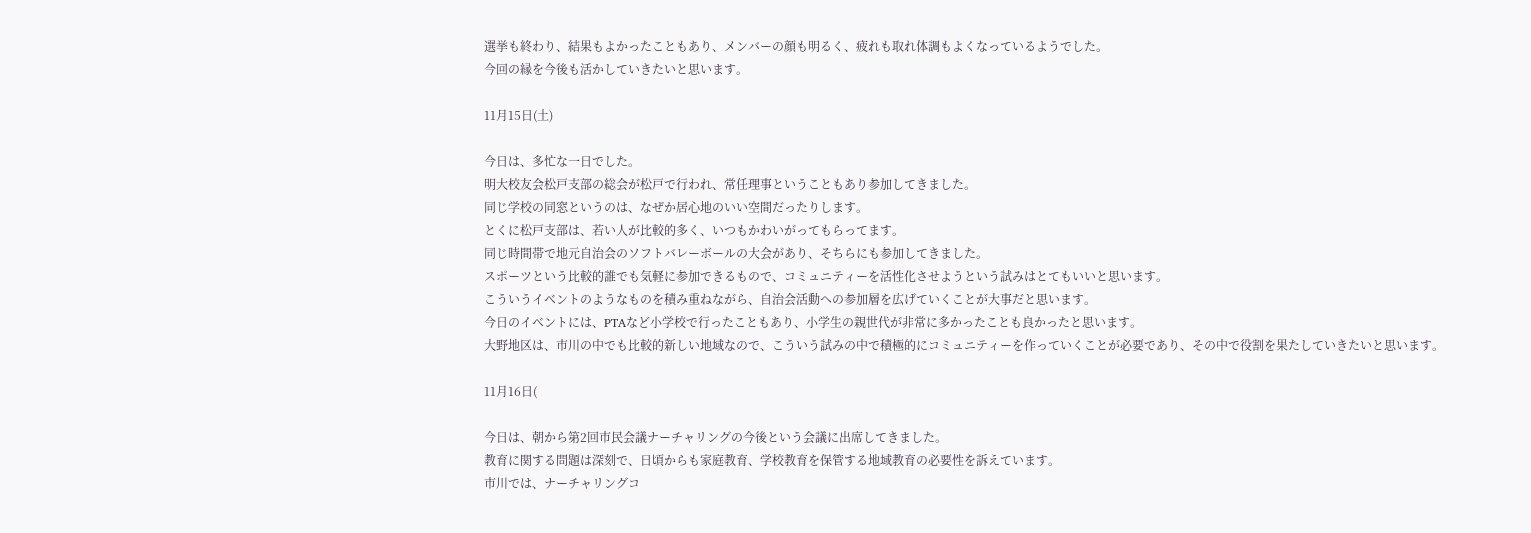選挙も終わり、結果もよかったこともあり、メンバーの顔も明るく、疲れも取れ体調もよくなっているようでした。
今回の縁を今後も活かしていきたいと思います。

11月15日(土)

今日は、多忙な一日でした。
明大校友会松戸支部の総会が松戸で行われ、常任理事ということもあり参加してきました。
同じ学校の同窓というのは、なぜか居心地のいい空間だったりします。
とくに松戸支部は、若い人が比較的多く、いつもかわいがってもらってます。
同じ時間帯で地元自治会のソフトバレーボールの大会があり、そちらにも参加してきました。
スポーツという比較的誰でも気軽に参加できるもので、コミュニティーを活性化させようという試みはとてもいいと思います。
こういうイベントのようなものを積み重ねながら、自治会活動への参加層を広げていくことが大事だと思います。
今日のイベントには、PTAなど小学校で行ったこともあり、小学生の親世代が非常に多かったことも良かったと思います。
大野地区は、市川の中でも比較的新しい地域なので、こういう試みの中で積極的にコミュニティーを作っていくことが必要であり、その中で役割を果たしていきたいと思います。

11月16日(

今日は、朝から第2回市民会議ナーチャリングの今後という会議に出席してきました。
教育に関する問題は深刻で、日頃からも家庭教育、学校教育を保管する地域教育の必要性を訴えています。
市川では、ナーチャリングコ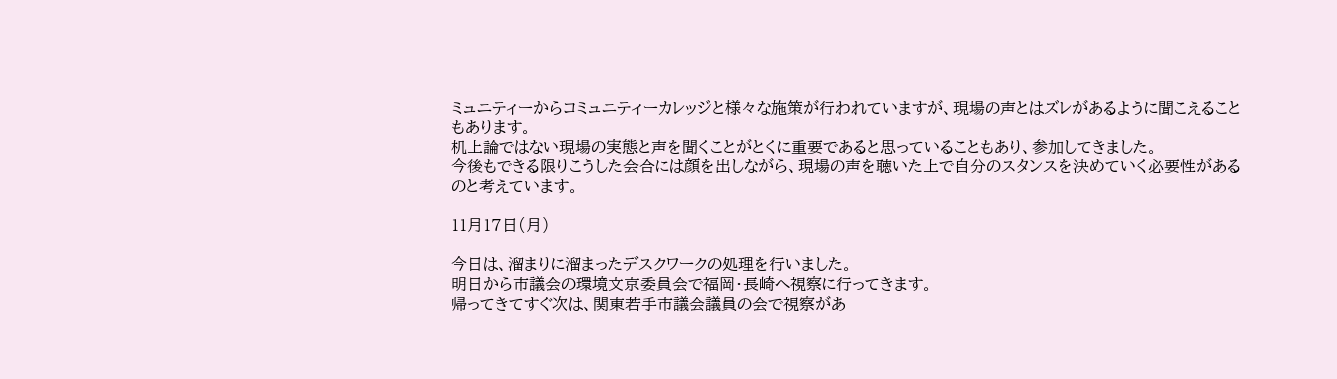ミュニティーからコミュニティーカレッジと様々な施策が行われていますが、現場の声とはズレがあるように聞こえることもあります。
机上論ではない現場の実態と声を聞くことがとくに重要であると思っていることもあり、参加してきました。
今後もできる限りこうした会合には顔を出しながら、現場の声を聴いた上で自分のスタンスを決めていく必要性があるのと考えています。

11月17日(月)

今日は、溜まりに溜まったデスクワークの処理を行いました。
明日から市議会の環境文京委員会で福岡・長崎へ視察に行ってきます。
帰ってきてすぐ次は、関東若手市議会議員の会で視察があ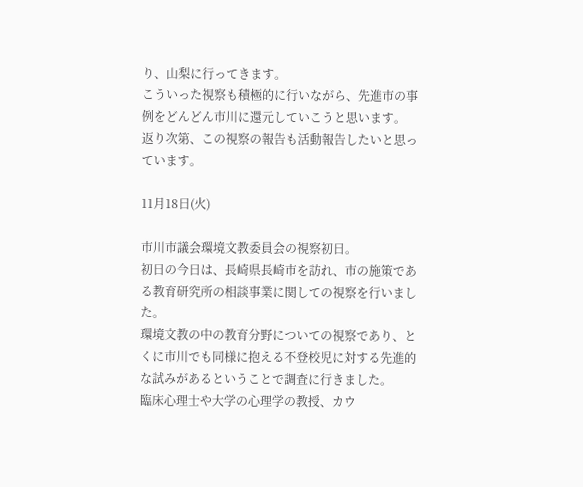り、山梨に行ってきます。
こういった視察も積極的に行いながら、先進市の事例をどんどん市川に還元していこうと思います。
返り次第、この視察の報告も活動報告したいと思っています。

11月18日(火)

市川市議会環境文教委員会の視察初日。
初日の今日は、長崎県長崎市を訪れ、市の施策である教育研究所の相談事業に関しての視察を行いました。
環境文教の中の教育分野についての視察であり、とくに市川でも同様に抱える不登校児に対する先進的な試みがあるということで調査に行きました。
臨床心理士や大学の心理学の教授、カウ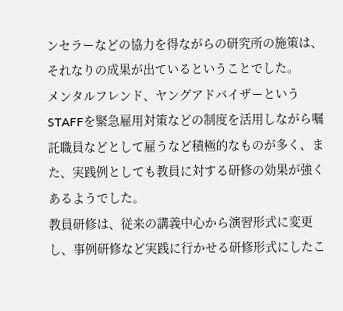ンセラーなどの協力を得ながらの研究所の施策は、それなりの成果が出ているということでした。
メンタルフレンド、ヤングアドバイザーというSTAFFを緊急雇用対策などの制度を活用しながら嘱託職員などとして雇うなど積極的なものが多く、また、実践例としても教員に対する研修の効果が強くあるようでした。
教員研修は、従来の講義中心から演習形式に変更し、事例研修など実践に行かせる研修形式にしたこ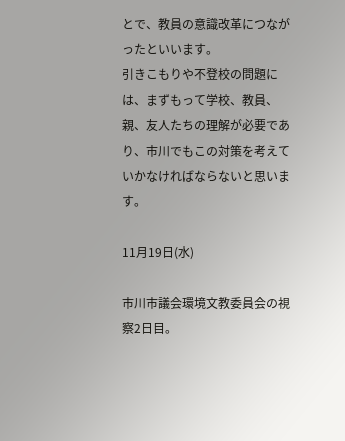とで、教員の意識改革につながったといいます。
引きこもりや不登校の問題には、まずもって学校、教員、親、友人たちの理解が必要であり、市川でもこの対策を考えていかなければならないと思います。

11月19日(水)

市川市議会環境文教委員会の視察2日目。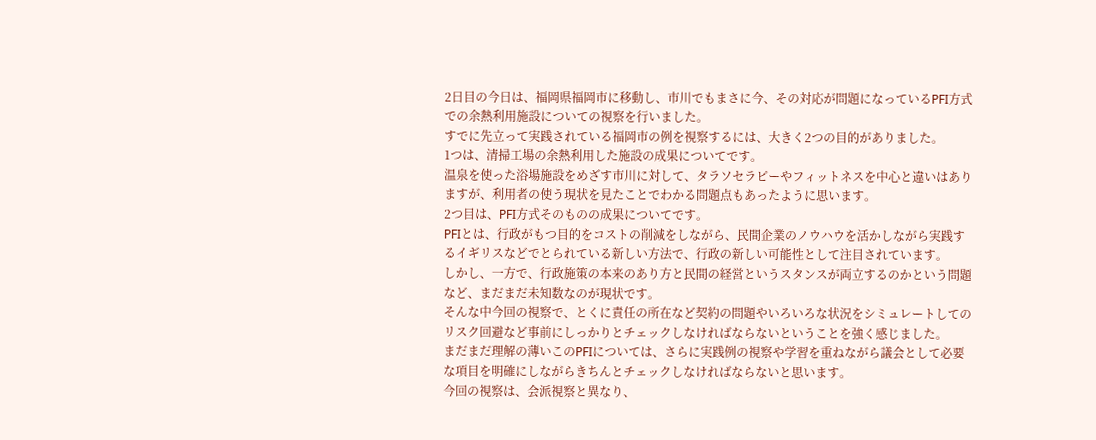2日目の今日は、福岡県福岡市に移動し、市川でもまさに今、その対応が問題になっているPFI方式での余熱利用施設についての視察を行いました。
すでに先立って実践されている福岡市の例を視察するには、大きく2つの目的がありました。
1つは、清掃工場の余熱利用した施設の成果についてです。
温泉を使った浴場施設をめざす市川に対して、タラソセラピーやフィットネスを中心と違いはありますが、利用者の使う現状を見たことでわかる問題点もあったように思います。
2つ目は、PFI方式そのものの成果についてです。
PFIとは、行政がもつ目的をコストの削減をしながら、民間企業のノウハウを活かしながら実践するイギリスなどでとられている新しい方法で、行政の新しい可能性として注目されています。
しかし、一方で、行政施策の本来のあり方と民間の経営というスタンスが両立するのかという問題など、まだまだ未知数なのが現状です。
そんな中今回の視察で、とくに責任の所在など契約の問題やいろいろな状況をシミュレートしてのリスク回避など事前にしっかりとチェックしなければならないということを強く感じました。
まだまだ理解の薄いこのPFIについては、さらに実践例の視察や学習を重ねながら議会として必要な項目を明確にしながらきちんとチェックしなければならないと思います。
今回の視察は、会派視察と異なり、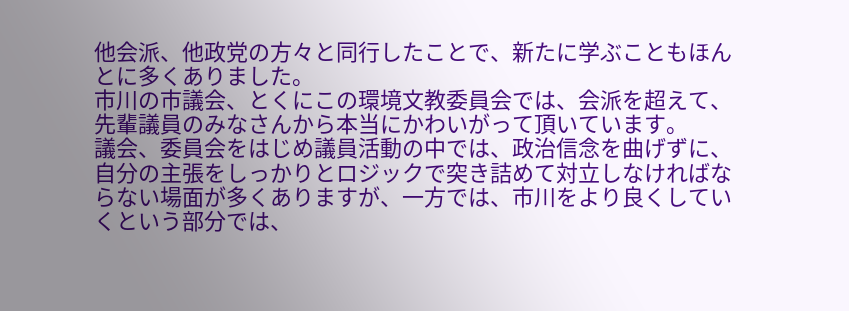他会派、他政党の方々と同行したことで、新たに学ぶこともほんとに多くありました。
市川の市議会、とくにこの環境文教委員会では、会派を超えて、先輩議員のみなさんから本当にかわいがって頂いています。
議会、委員会をはじめ議員活動の中では、政治信念を曲げずに、自分の主張をしっかりとロジックで突き詰めて対立しなければならない場面が多くありますが、一方では、市川をより良くしていくという部分では、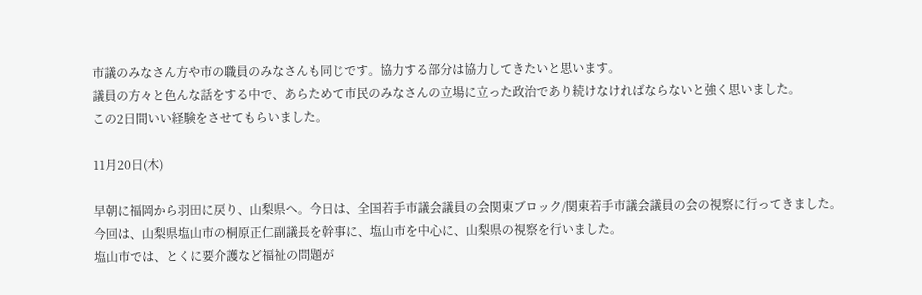市議のみなさん方や市の職員のみなさんも同じです。協力する部分は協力してきたいと思います。
議員の方々と色んな話をする中で、あらためて市民のみなさんの立場に立った政治であり続けなければならないと強く思いました。
この2日間いい経験をさせてもらいました。

11月20日(木)

早朝に福岡から羽田に戻り、山梨県へ。今日は、全国若手市議会議員の会関東ブロック/関東若手市議会議員の会の視察に行ってきました。
今回は、山梨県塩山市の桐原正仁副議長を幹事に、塩山市を中心に、山梨県の視察を行いました。
塩山市では、とくに要介護など福祉の問題が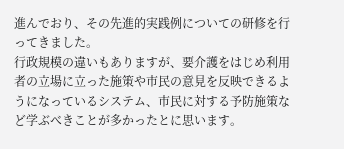進んでおり、その先進的実践例についての研修を行ってきました。
行政規模の違いもありますが、要介護をはじめ利用者の立場に立った施策や市民の意見を反映できるようになっているシステム、市民に対する予防施策など学ぶべきことが多かったとに思います。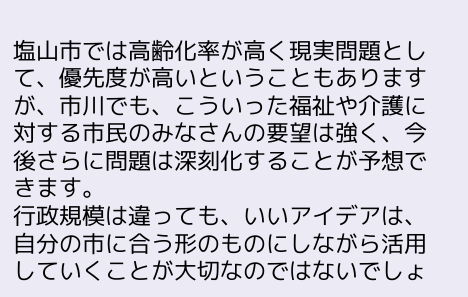塩山市では高齢化率が高く現実問題として、優先度が高いということもありますが、市川でも、こういった福祉や介護に対する市民のみなさんの要望は強く、今後さらに問題は深刻化することが予想できます。
行政規模は違っても、いいアイデアは、自分の市に合う形のものにしながら活用していくことが大切なのではないでしょ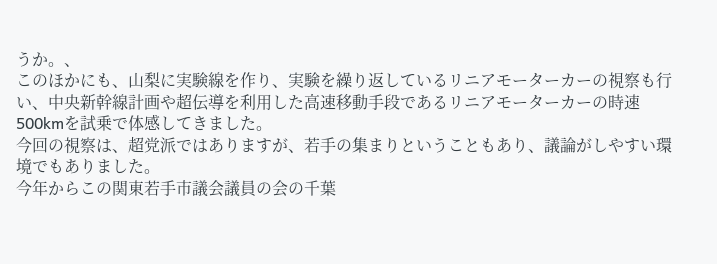うか。、
このほかにも、山梨に実験線を作り、実験を繰り返しているリニアモーターカーの視察も行い、中央新幹線計画や超伝導を利用した高速移動手段であるリニアモーターカーの時速500kmを試乗で体感してきました。
今回の視察は、超党派ではありますが、若手の集まりということもあり、議論がしやすい環境でもありました。
今年からこの関東若手市議会議員の会の千葉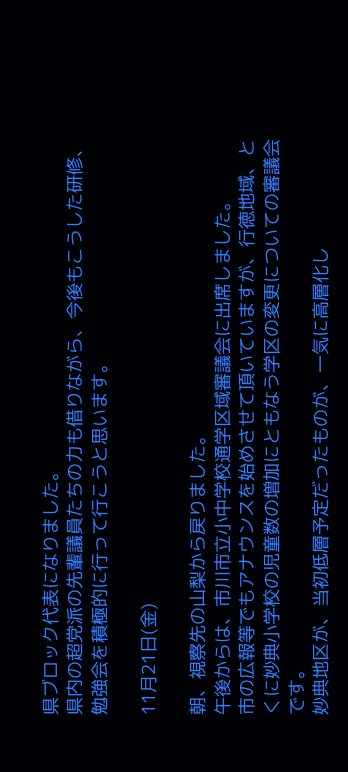県ブロック代表になりました。
県内の超党派の先輩議員たちの力も借りながら、今後もこうした研修、勉強会を積極的に行って行こうと思います。

11月21日(金)

朝、視察先の山梨から戻りました。
午後からは、市川市立小中学校通学区域審議会に出席しました。
市の広報等でもアナウンスを始めさせて頂いていますが、行徳地域、とくに妙典小学校の児童数の増加にともなう学区の変更についての審議会です。
妙典地区が、当初低層予定だったものが、一気に高層化し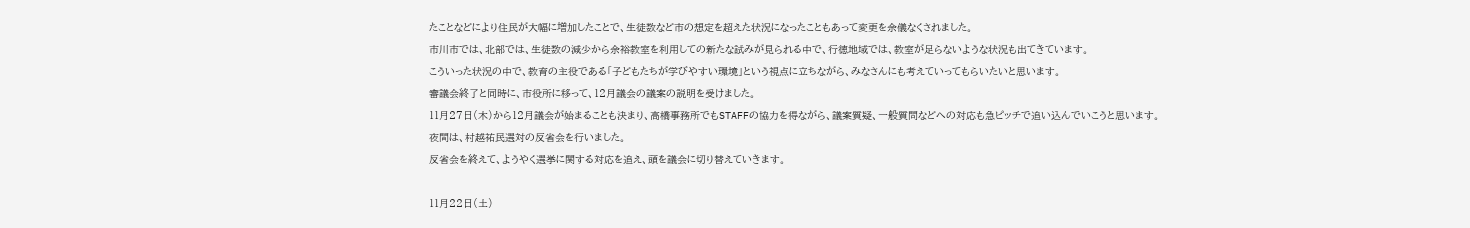たことなどにより住民が大幅に増加したことで、生徒数など市の想定を超えた状況になったこともあって変更を余儀なくされました。
市川市では、北部では、生徒数の減少から余裕教室を利用しての新たな試みが見られる中で、行徳地域では、教室が足らないような状況も出てきています。
こういった状況の中で、教育の主役である「子どもたちが学びやすい環境」という視点に立ちながら、みなさんにも考えていってもらいたいと思います。
審議会終了と同時に、市役所に移って、12月議会の議案の説明を受けました。
11月27日(木)から12月議会が始まることも決まり、高橋事務所でもSTAFFの協力を得ながら、議案質疑、一般質問などへの対応も急ピッチで追い込んでいこうと思います。
夜間は、村越祐民選対の反省会を行いました。
反省会を終えて、ようやく選挙に関する対応を追え、頭を議会に切り替えていきます。

11月22日(土)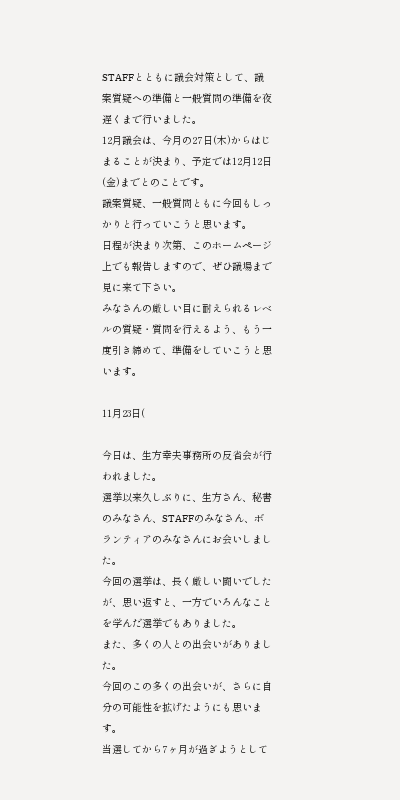STAFFとともに議会対策として、議案質疑への準備と一般質問の準備を夜遅くまで行いました。
12月議会は、今月の27日(木)からはじまることが決まり、予定では12月12日(金)までとのことです。
議案質疑、一般質問ともに今回もしっかりと行っていこうと思います。
日程が決まり次第、このホームページ上でも報告しますので、ぜひ議場まで見に来て下さい。
みなさんの厳しい目に耐えられるレベルの質疑・質問を行えるよう、もう一度引き締めて、準備をしていこうと思います。

11月23日(

今日は、生方幸夫事務所の反省会が行われました。
選挙以来久しぶりに、生方さん、秘書のみなさん、STAFFのみなさん、ボランティアのみなさんにお会いしました。
今回の選挙は、長く厳しい闘いでしたが、思い返すと、一方でいろんなことを学んだ選挙でもありました。
また、多くの人との出会いがありました。
今回のこの多くの出会いが、さらに自分の可能性を拡げたようにも思います。
当選してから7ヶ月が過ぎようとして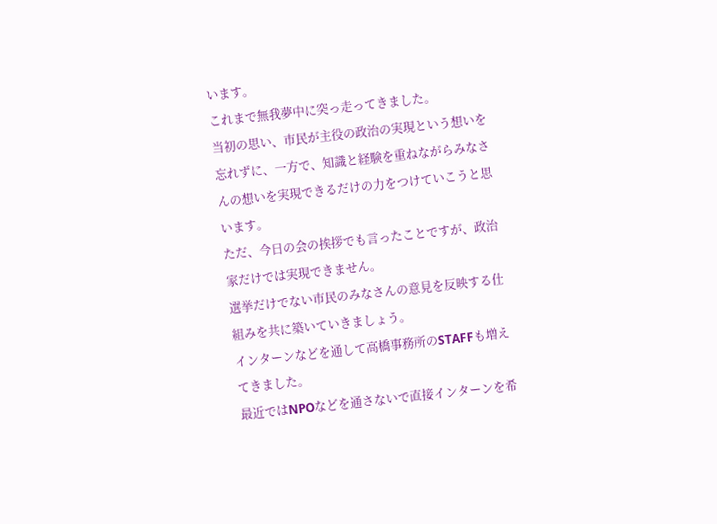います。
これまで無我夢中に突っ走ってきました。
当初の思い、市民が主役の政治の実現という想いを忘れずに、一方で、知識と経験を重ねながらみなさんの想いを実現できるだけの力をつけていこうと思います。
ただ、今日の会の挨拶でも言ったことですが、政治家だけでは実現できません。
選挙だけでない市民のみなさんの意見を反映する仕組みを共に築いていきましょう。
インターンなどを通して高橋事務所のSTAFFも増えてきました。
最近ではNPOなどを通さないで直接インターンを希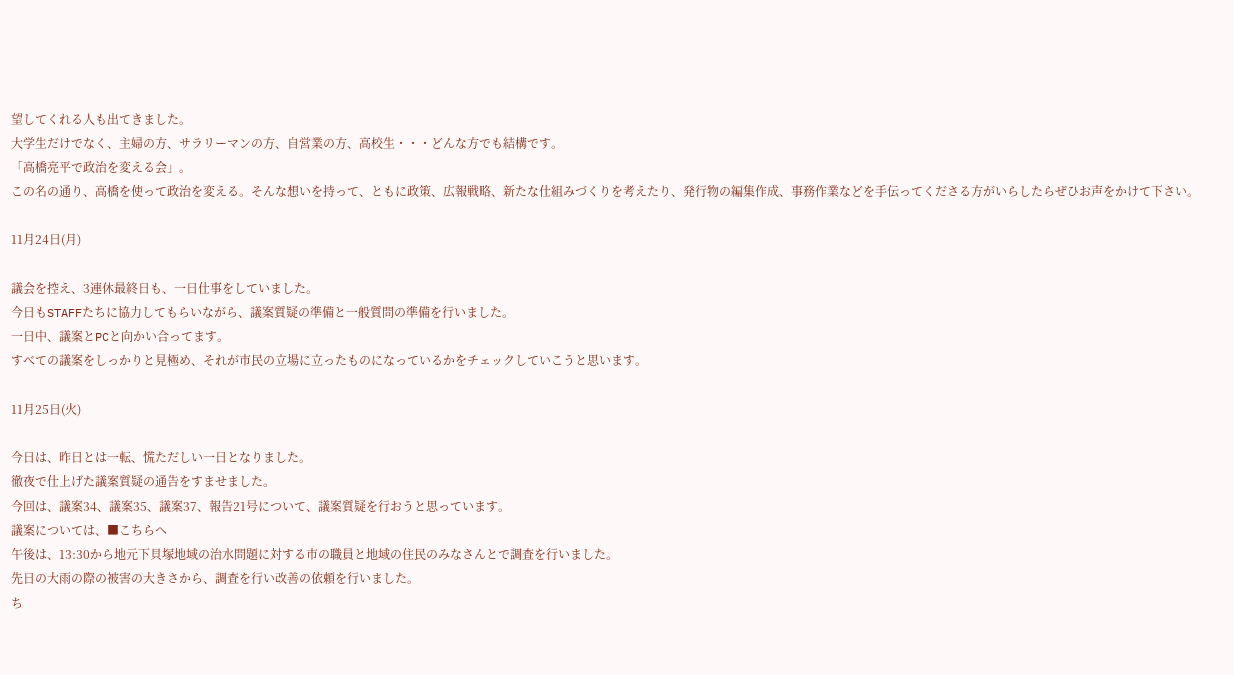望してくれる人も出てきました。
大学生だけでなく、主婦の方、サラリーマンの方、自営業の方、高校生・・・どんな方でも結構です。
「高橋亮平で政治を変える会」。
この名の通り、高橋を使って政治を変える。そんな想いを持って、ともに政策、広報戦略、新たな仕組みづくりを考えたり、発行物の編集作成、事務作業などを手伝ってくださる方がいらしたらぜひお声をかけて下さい。

11月24日(月)

議会を控え、3連休最終日も、一日仕事をしていました。
今日もSTAFFたちに協力してもらいながら、議案質疑の準備と一般質問の準備を行いました。
一日中、議案とPCと向かい合ってます。
すべての議案をしっかりと見極め、それが市民の立場に立ったものになっているかをチェックしていこうと思います。

11月25日(火)

今日は、昨日とは一転、慌ただしい一日となりました。
徹夜で仕上げた議案質疑の通告をすませました。
今回は、議案34、議案35、議案37、報告21号について、議案質疑を行おうと思っています。
議案については、■こちらへ
午後は、13:30から地元下貝塚地域の治水問題に対する市の職員と地域の住民のみなさんとで調査を行いました。
先日の大雨の際の被害の大きさから、調査を行い改善の依頼を行いました。
ち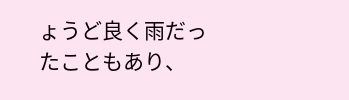ょうど良く雨だったこともあり、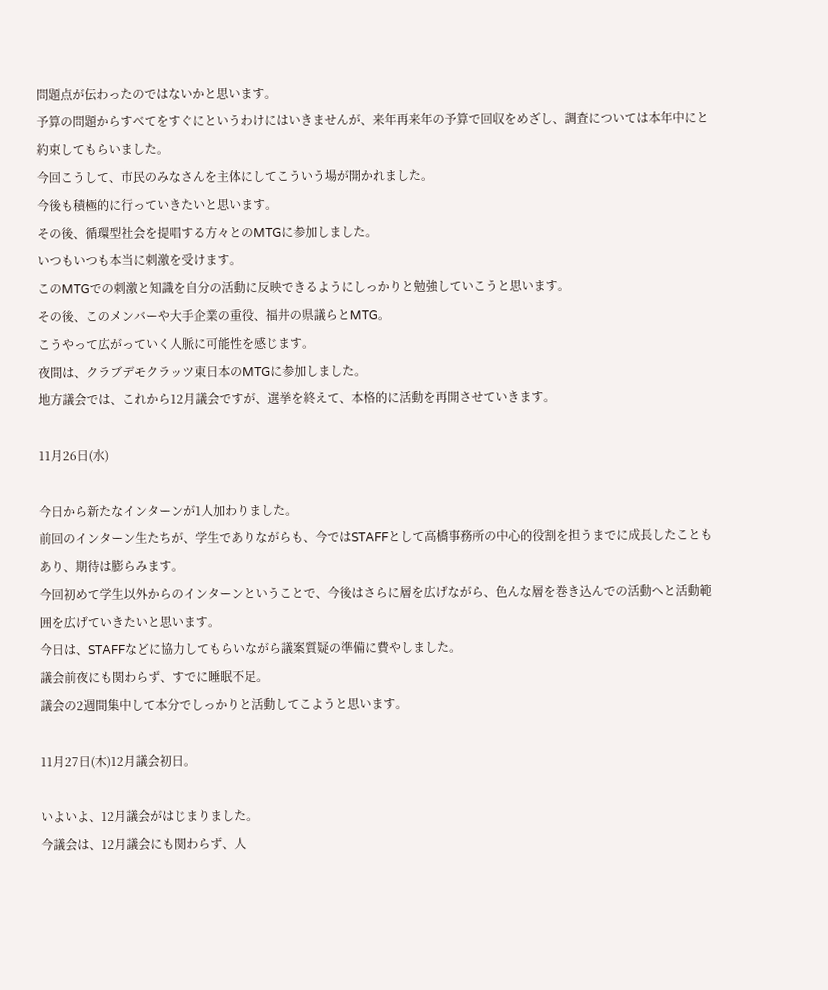問題点が伝わったのではないかと思います。
予算の問題からすべてをすぐにというわけにはいきませんが、来年再来年の予算で回収をめざし、調査については本年中にと約束してもらいました。
今回こうして、市民のみなさんを主体にしてこういう場が開かれました。
今後も積極的に行っていきたいと思います。
その後、循環型社会を提唱する方々とのMTGに参加しました。
いつもいつも本当に刺激を受けます。
このMTGでの刺激と知識を自分の活動に反映できるようにしっかりと勉強していこうと思います。
その後、このメンバーや大手企業の重役、福井の県議らとMTG。
こうやって広がっていく人脈に可能性を感じます。
夜間は、クラブデモクラッツ東日本のMTGに参加しました。
地方議会では、これから12月議会ですが、選挙を終えて、本格的に活動を再開させていきます。

11月26日(水)

今日から新たなインターンが1人加わりました。
前回のインターン生たちが、学生でありながらも、今ではSTAFFとして高橋事務所の中心的役割を担うまでに成長したこともあり、期待は膨らみます。
今回初めて学生以外からのインターンということで、今後はさらに層を広げながら、色んな層を巻き込んでの活動へと活動範囲を広げていきたいと思います。
今日は、STAFFなどに協力してもらいながら議案質疑の準備に費やしました。
議会前夜にも関わらず、すでに睡眠不足。
議会の2週間集中して本分でしっかりと活動してこようと思います。

11月27日(木)12月議会初日。

いよいよ、12月議会がはじまりました。
今議会は、12月議会にも関わらず、人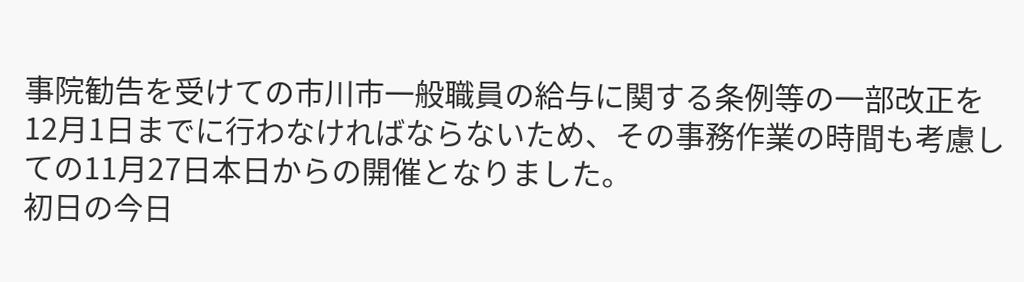事院勧告を受けての市川市一般職員の給与に関する条例等の一部改正を12月1日までに行わなければならないため、その事務作業の時間も考慮しての11月27日本日からの開催となりました。
初日の今日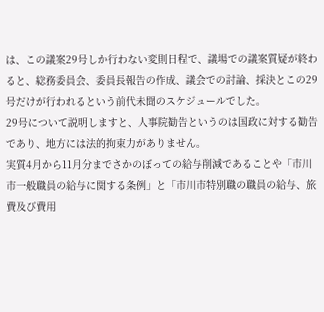は、この議案29号しか行わない変則日程で、議場での議案質疑が終わると、総務委員会、委員長報告の作成、議会での討論、採決とこの29号だけが行われるという前代未聞のスケジュールでした。
29号について説明しますと、人事院勧告というのは国政に対する勧告であり、地方には法的拘束力がありません。
実質4月から11月分までさかのぼっての給与削減であることや「市川市一般職員の給与に関する条例」と「市川市特別職の職員の給与、旅費及び費用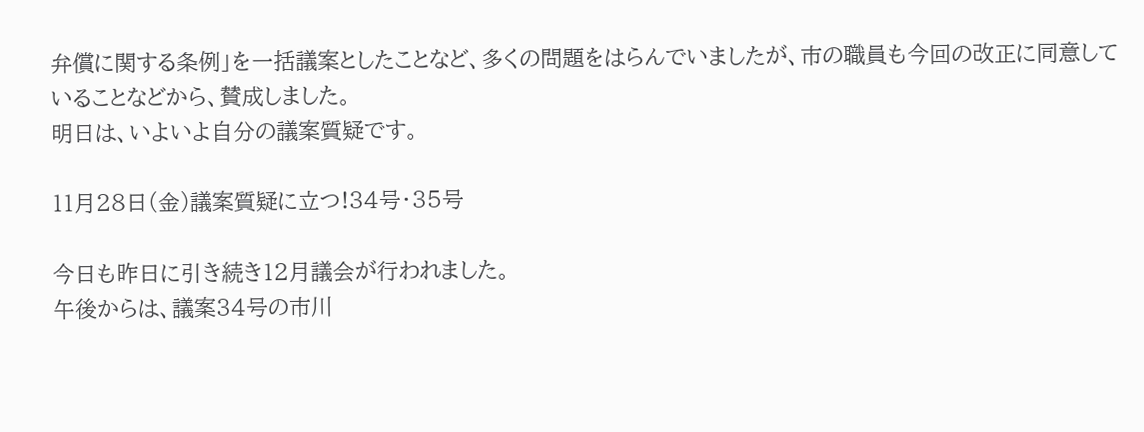弁償に関する条例」を一括議案としたことなど、多くの問題をはらんでいましたが、市の職員も今回の改正に同意していることなどから、賛成しました。
明日は、いよいよ自分の議案質疑です。

11月28日(金)議案質疑に立つ!34号・35号

今日も昨日に引き続き12月議会が行われました。
午後からは、議案34号の市川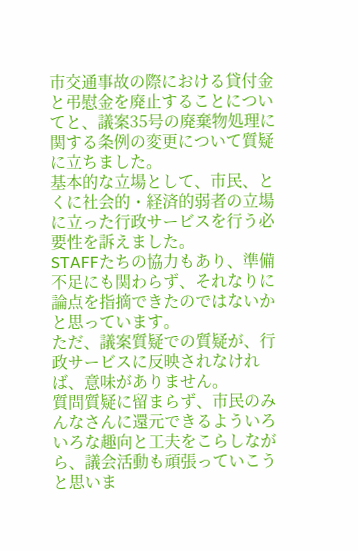市交通事故の際における貸付金と弔慰金を廃止することについてと、議案35号の廃棄物処理に関する条例の変更について質疑に立ちました。
基本的な立場として、市民、とくに社会的・経済的弱者の立場に立った行政サービスを行う必要性を訴えました。
STAFFたちの協力もあり、準備不足にも関わらず、それなりに論点を指摘できたのではないかと思っています。
ただ、議案質疑での質疑が、行政サービスに反映されなければ、意味がありません。
質問質疑に留まらず、市民のみんなさんに還元できるよういろいろな趣向と工夫をこらしながら、議会活動も頑張っていこうと思いま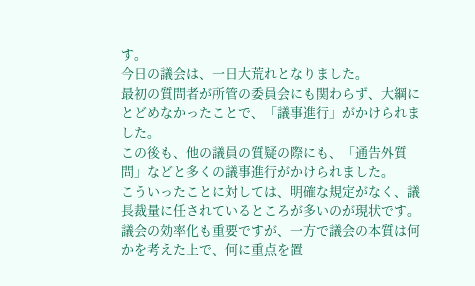す。
今日の議会は、一日大荒れとなりました。
最初の質問者が所管の委員会にも関わらず、大綱にとどめなかったことで、「議事進行」がかけられました。
この後も、他の議員の質疑の際にも、「通告外質問」などと多くの議事進行がかけられました。
こういったことに対しては、明確な規定がなく、議長裁量に任されているところが多いのが現状です。
議会の効率化も重要ですが、一方で議会の本質は何かを考えた上で、何に重点を置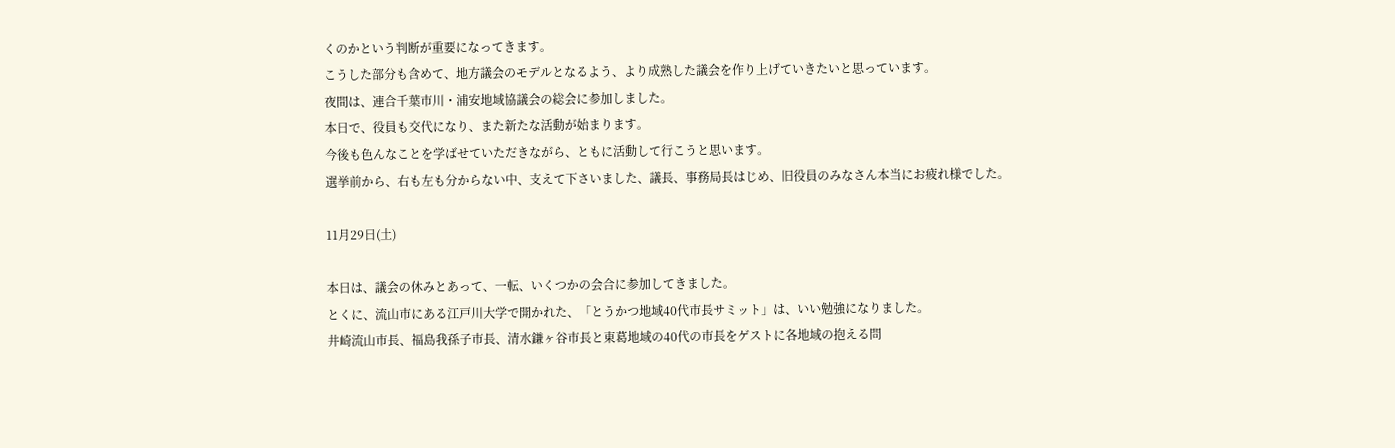くのかという判断が重要になってきます。
こうした部分も含めて、地方議会のモデルとなるよう、より成熟した議会を作り上げていきたいと思っています。
夜間は、連合千葉市川・浦安地域協議会の総会に参加しました。
本日で、役員も交代になり、また新たな活動が始まります。
今後も色んなことを学ばせていただきながら、ともに活動して行こうと思います。
選挙前から、右も左も分からない中、支えて下さいました、議長、事務局長はじめ、旧役員のみなさん本当にお疲れ様でした。

11月29日(土)

本日は、議会の休みとあって、一転、いくつかの会合に参加してきました。
とくに、流山市にある江戸川大学で開かれた、「とうかつ地域40代市長サミット」は、いい勉強になりました。
井崎流山市長、福島我孫子市長、清水鎌ヶ谷市長と東葛地域の40代の市長をゲストに各地域の抱える問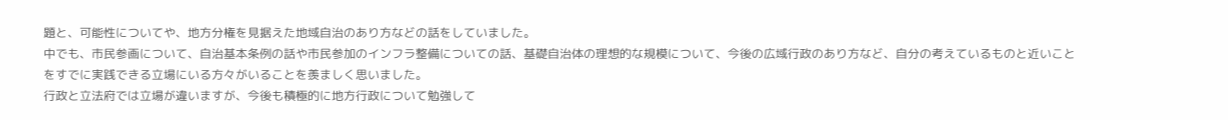題と、可能性についてや、地方分権を見据えた地域自治のあり方などの話をしていました。
中でも、市民参画について、自治基本条例の話や市民参加のインフラ整備についての話、基礎自治体の理想的な規模について、今後の広域行政のあり方など、自分の考えているものと近いことをすでに実践できる立場にいる方々がいることを羨ましく思いました。
行政と立法府では立場が違いますが、今後も積極的に地方行政について勉強して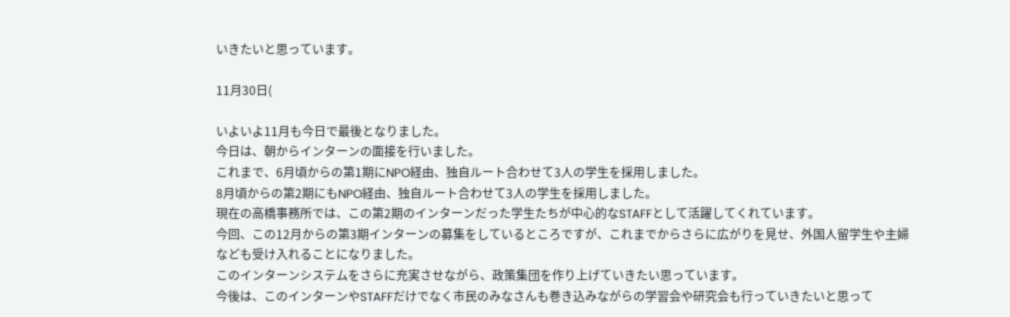いきたいと思っています。

11月30日(

いよいよ11月も今日で最後となりました。
今日は、朝からインターンの面接を行いました。
これまで、6月頃からの第1期にNPO経由、独自ルート合わせて3人の学生を採用しました。
8月頃からの第2期にもNPO経由、独自ルート合わせて3人の学生を採用しました。
現在の高橋事務所では、この第2期のインターンだった学生たちが中心的なSTAFFとして活躍してくれています。
今回、この12月からの第3期インターンの募集をしているところですが、これまでからさらに広がりを見せ、外国人留学生や主婦なども受け入れることになりました。
このインターンシステムをさらに充実させながら、政策集団を作り上げていきたい思っています。
今後は、このインターンやSTAFFだけでなく市民のみなさんも巻き込みながらの学習会や研究会も行っていきたいと思って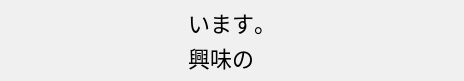います。
興味の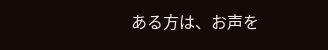ある方は、お声を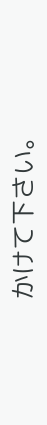かけて下さい。